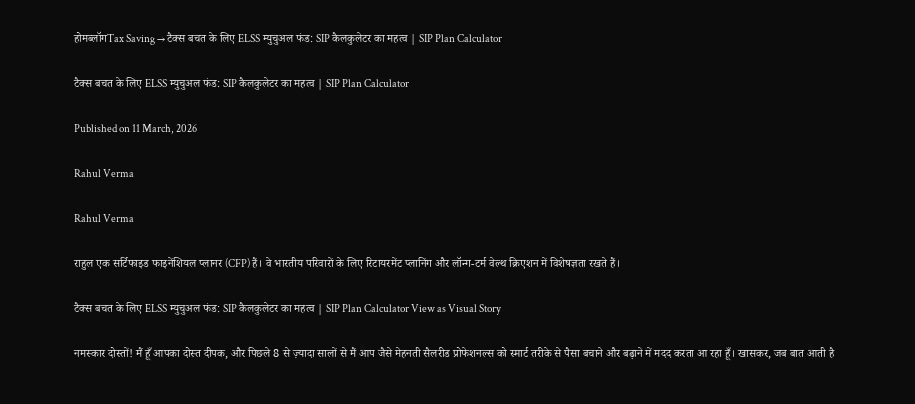होमब्लॉगTax Saving → टैक्स बचत के लिए ELSS म्युचुअल फंड: SIP कैलकुलेटर का महत्व | SIP Plan Calculator

टैक्स बचत के लिए ELSS म्युचुअल फंड: SIP कैलकुलेटर का महत्व | SIP Plan Calculator

Published on 11 March, 2026

Rahul Verma

Rahul Verma

राहुल एक सर्टिफाइड फाइनेंशियल प्लानर (CFP) हैं। वे भारतीय परिवारों के लिए रिटायरमेंट प्लानिंग और लॉन्ग-टर्म वेल्थ क्रिएशन में विशेषज्ञता रखते हैं।

टैक्स बचत के लिए ELSS म्युचुअल फंड: SIP कैलकुलेटर का महत्व | SIP Plan Calculator View as Visual Story

नमस्कार दोस्तों! मैं हूँ आपका दोस्त दीपक, और पिछले 8 से ज़्यादा सालों से मैं आप जैसे मेहनती सैलरीड प्रोफेशनल्स को स्मार्ट तरीके से पैसा बचाने और बढ़ाने में मदद करता आ रहा हूँ। खासकर, जब बात आती है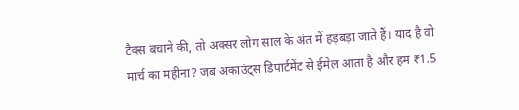टैक्स बचाने की, तो अक्सर लोग साल के अंत में हड़बड़ा जाते हैं। याद है वो मार्च का महीना? जब अकाउंट्स डिपार्टमेंट से ईमेल आता है और हम ₹1.5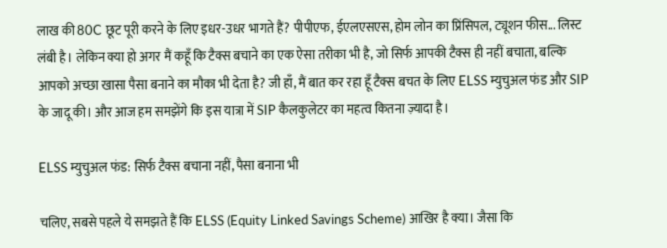लाख की 80C छूट पूरी करने के लिए इधर-उधर भागते हैं? पीपीएफ, ईएलएसएस, होम लोन का प्रिंसिपल, ट्यूशन फीस... लिस्ट लंबी है। लेकिन क्या हो अगर मैं कहूँ कि टैक्स बचाने का एक ऐसा तरीका भी है, जो सिर्फ आपकी टैक्स ही नहीं बचाता, बल्कि आपको अच्छा खासा पैसा बनाने का मौका भी देता है? जी हाँ, मैं बात कर रहा हूँ टैक्स बचत के लिए ELSS म्युचुअल फंड और SIP के जादू की। और आज हम समझेंगे कि इस यात्रा में SIP कैलकुलेटर का महत्व कितना ज़्यादा है।

ELSS म्युचुअल फंड: सिर्फ टैक्स बचाना नहीं, पैसा बनाना भी

चलिए, सबसे पहले ये समझते हैं कि ELSS (Equity Linked Savings Scheme) आखिर है क्या। जैसा कि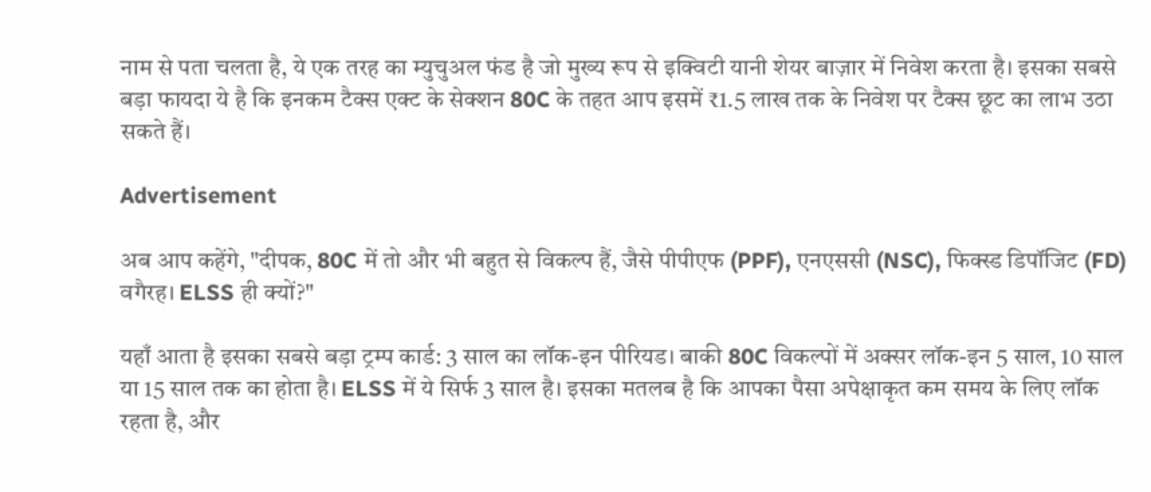नाम से पता चलता है, ये एक तरह का म्युचुअल फंड है जो मुख्य रूप से इक्विटी यानी शेयर बाज़ार में निवेश करता है। इसका सबसे बड़ा फायदा ये है कि इनकम टैक्स एक्ट के सेक्शन 80C के तहत आप इसमें ₹1.5 लाख तक के निवेश पर टैक्स छूट का लाभ उठा सकते हैं।

Advertisement

अब आप कहेंगे, "दीपक, 80C में तो और भी बहुत से विकल्प हैं, जैसे पीपीएफ (PPF), एनएससी (NSC), फिक्स्ड डिपॉजिट (FD) वगैरह। ELSS ही क्यों?"

यहाँ आता है इसका सबसे बड़ा ट्रम्प कार्ड: 3 साल का लॉक-इन पीरियड। बाकी 80C विकल्पों में अक्सर लॉक-इन 5 साल, 10 साल या 15 साल तक का होता है। ELSS में ये सिर्फ 3 साल है। इसका मतलब है कि आपका पैसा अपेक्षाकृत कम समय के लिए लॉक रहता है, और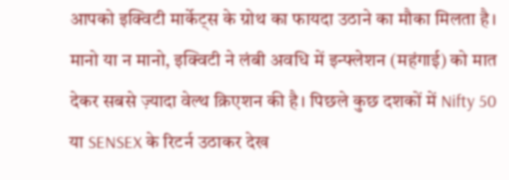आपको इक्विटी मार्केट्स के ग्रोथ का फायदा उठाने का मौका मिलता है। मानो या न मानो, इक्विटी ने लंबी अवधि में इन्फ्लेशन (महंगाई) को मात देकर सबसे ज़्यादा वेल्थ क्रिएशन की है। पिछले कुछ दशकों में Nifty 50 या SENSEX के रिटर्न उठाकर देख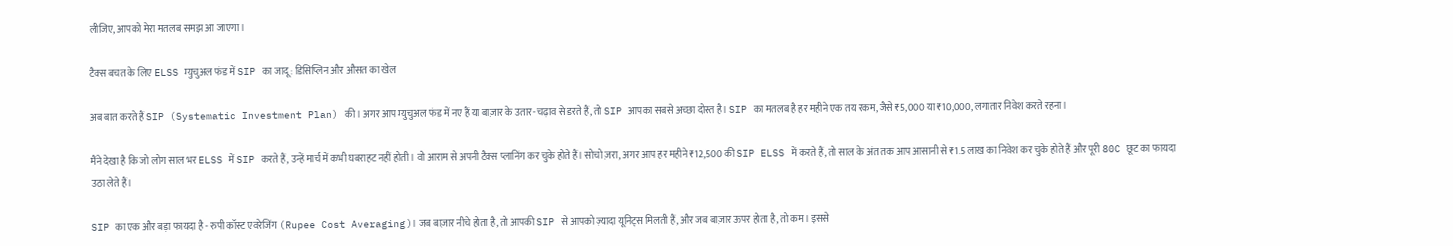लीजिए, आपको मेरा मतलब समझ आ जाएगा।

टैक्स बचत के लिए ELSS म्युचुअल फंड में SIP का जादू: डिसिप्लिन और औसत का खेल

अब बात करते हैं SIP (Systematic Investment Plan) की। अगर आप म्युचुअल फंड में नए हैं या बाज़ार के उतार-चढ़ाव से डरते हैं, तो SIP आपका सबसे अच्छा दोस्त है। SIP का मतलब है हर महीने एक तय रकम, जैसे ₹5,000 या ₹10,000, लगातार निवेश करते रहना।

मैंने देखा है कि जो लोग साल भर ELSS में SIP करते हैं, उन्हें मार्च में कभी घबराहट नहीं होती। वो आराम से अपनी टैक्स प्लानिंग कर चुके होते हैं। सोचो ज़रा, अगर आप हर महीने ₹12,500 की SIP ELSS में करते हैं, तो साल के अंत तक आप आसानी से ₹1.5 लाख का निवेश कर चुके होते हैं और पूरी 80C छूट का फायदा उठा लेते हैं।

SIP का एक और बड़ा फायदा है - रुपी कॉस्ट एवरेजिंग (Rupee Cost Averaging)। जब बाज़ार नीचे होता है, तो आपकी SIP से आपको ज़्यादा यूनिट्स मिलती हैं, और जब बाज़ार ऊपर होता है, तो कम। इससे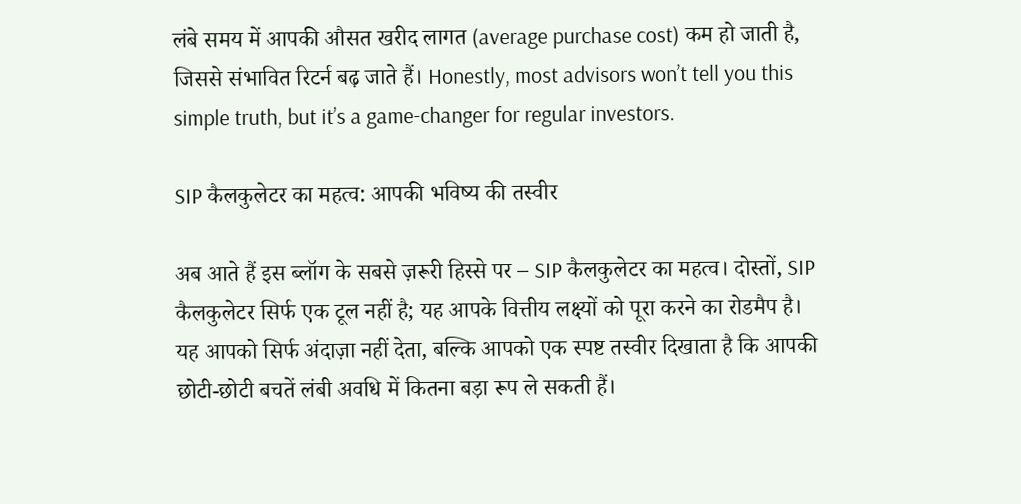लंबे समय में आपकी औसत खरीद लागत (average purchase cost) कम हो जाती है, जिससे संभावित रिटर्न बढ़ जाते हैं। Honestly, most advisors won’t tell you this simple truth, but it’s a game-changer for regular investors.

SIP कैलकुलेटर का महत्व: आपकी भविष्य की तस्वीर

अब आते हैं इस ब्लॉग के सबसे ज़रूरी हिस्से पर – SIP कैलकुलेटर का महत्व। दोस्तों, SIP कैलकुलेटर सिर्फ एक टूल नहीं है; यह आपके वित्तीय लक्ष्यों को पूरा करने का रोडमैप है। यह आपको सिर्फ अंदाज़ा नहीं देता, बल्कि आपको एक स्पष्ट तस्वीर दिखाता है कि आपकी छोटी-छोटी बचतें लंबी अवधि में कितना बड़ा रूप ले सकती हैं।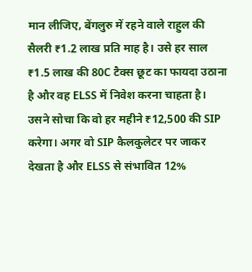मान लीजिए, बेंगलुरु में रहने वाले राहुल की सैलरी ₹1.2 लाख प्रति माह है। उसे हर साल ₹1.5 लाख की 80C टैक्स छूट का फायदा उठाना है और वह ELSS में निवेश करना चाहता है। उसने सोचा कि वो हर महीने ₹12,500 की SIP करेगा। अगर वो SIP कैलकुलेटर पर जाकर देखता है और ELSS से संभावित 12%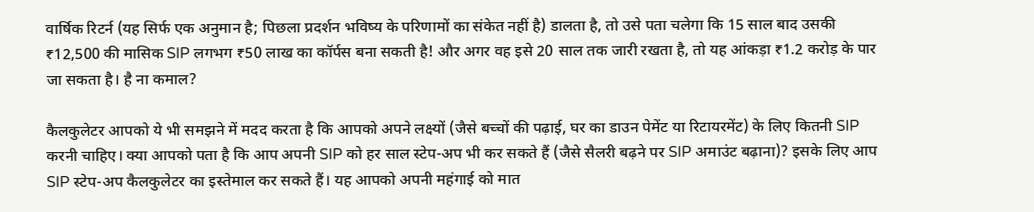वार्षिक रिटर्न (यह सिर्फ एक अनुमान है; पिछला प्रदर्शन भविष्य के परिणामों का संकेत नहीं है) डालता है, तो उसे पता चलेगा कि 15 साल बाद उसकी ₹12,500 की मासिक SIP लगभग ₹50 लाख का कॉर्पस बना सकती है! और अगर वह इसे 20 साल तक जारी रखता है, तो यह आंकड़ा ₹1.2 करोड़ के पार जा सकता है। है ना कमाल?

कैलकुलेटर आपको ये भी समझने में मदद करता है कि आपको अपने लक्ष्यों (जैसे बच्चों की पढ़ाई, घर का डाउन पेमेंट या रिटायरमेंट) के लिए कितनी SIP करनी चाहिए। क्या आपको पता है कि आप अपनी SIP को हर साल स्टेप-अप भी कर सकते हैं (जैसे सैलरी बढ़ने पर SIP अमाउंट बढ़ाना)? इसके लिए आप SIP स्टेप-अप कैलकुलेटर का इस्तेमाल कर सकते हैं। यह आपको अपनी महंगाई को मात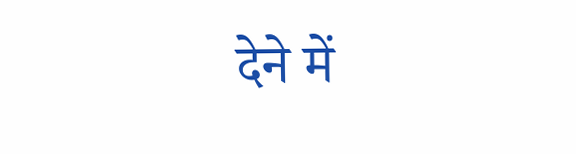देने में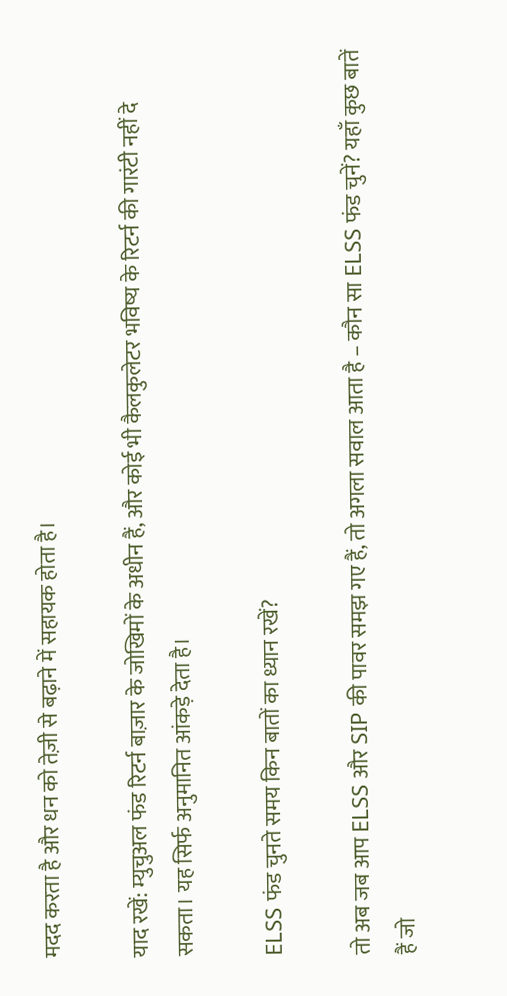मदद करता है और धन को तेज़ी से बढ़ाने में सहायक होता है।

याद रखें: म्युचुअल फंड रिटर्न बाज़ार के जोखिमों के अधीन हैं, और कोई भी कैलकुलेटर भविष्य के रिटर्न की गारंटी नहीं दे सकता। यह सिर्फ अनुमानित आंकड़े देता है।

ELSS फंड चुनते समय किन बातों का ध्यान रखें?

तो अब जब आप ELSS और SIP की पावर समझ गए हैं, तो अगला सवाल आता है – कौन सा ELSS फंड चुनें? यहाँ कुछ बातें हैं जो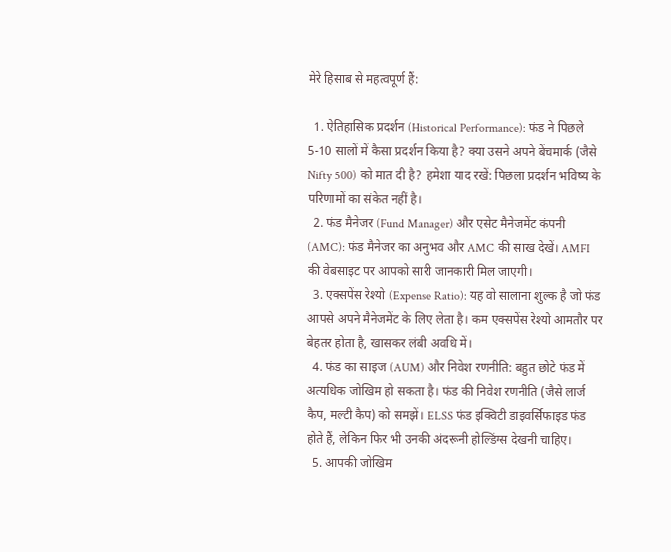मेरे हिसाब से महत्वपूर्ण हैं:

  1. ऐतिहासिक प्रदर्शन (Historical Performance): फंड ने पिछले 5-10 सालों में कैसा प्रदर्शन किया है? क्या उसने अपने बेंचमार्क (जैसे Nifty 500) को मात दी है? हमेशा याद रखें: पिछला प्रदर्शन भविष्य के परिणामों का संकेत नहीं है।
  2. फंड मैनेजर (Fund Manager) और एसेट मैनेजमेंट कंपनी (AMC): फंड मैनेजर का अनुभव और AMC की साख देखें। AMFI की वेबसाइट पर आपको सारी जानकारी मिल जाएगी।
  3. एक्सपेंस रेश्यो (Expense Ratio): यह वो सालाना शुल्क है जो फंड आपसे अपने मैनेजमेंट के लिए लेता है। कम एक्सपेंस रेश्यो आमतौर पर बेहतर होता है, खासकर लंबी अवधि में।
  4. फंड का साइज (AUM) और निवेश रणनीति: बहुत छोटे फंड में अत्यधिक जोखिम हो सकता है। फंड की निवेश रणनीति (जैसे लार्ज कैप, मल्टी कैप) को समझें। ELSS फंड इक्विटी डाइवर्सिफाइड फंड होते हैं, लेकिन फिर भी उनकी अंदरूनी होल्डिंग्स देखनी चाहिए।
  5. आपकी जोखिम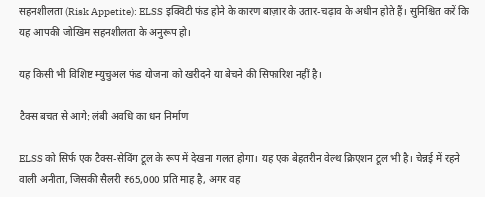सहनशीलता (Risk Appetite): ELSS इक्विटी फंड होने के कारण बाज़ार के उतार-चढ़ाव के अधीन होते हैं। सुनिश्चित करें कि यह आपकी जोखिम सहनशीलता के अनुरूप हो।

यह किसी भी विशिष्ट म्युचुअल फंड योजना को खरीदने या बेचने की सिफारिश नहीं है।

टैक्स बचत से आगे: लंबी अवधि का धन निर्माण

ELSS को सिर्फ एक टैक्स-सेविंग टूल के रूप में देखना गलत होगा। यह एक बेहतरीन वेल्थ क्रिएशन टूल भी है। चेन्नई में रहने वाली अनीता, जिसकी सैलरी ₹65,000 प्रति माह है, अगर वह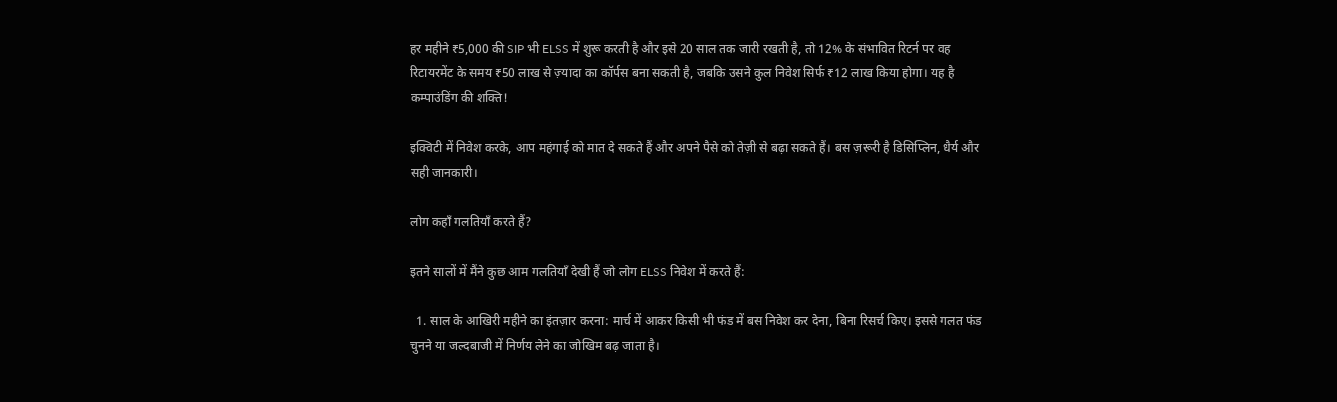हर महीने ₹5,000 की SIP भी ELSS में शुरू करती है और इसे 20 साल तक जारी रखती है, तो 12% के संभावित रिटर्न पर वह रिटायरमेंट के समय ₹50 लाख से ज़्यादा का कॉर्पस बना सकती है, जबकि उसने कुल निवेश सिर्फ ₹12 लाख किया होगा। यह है कम्पाउंडिंग की शक्ति!

इक्विटी में निवेश करके, आप महंगाई को मात दे सकते हैं और अपने पैसे को तेज़ी से बढ़ा सकते हैं। बस ज़रूरी है डिसिप्लिन, धैर्य और सही जानकारी।

लोग कहाँ गलतियाँ करते हैं?

इतने सालों में मैंने कुछ आम गलतियाँ देखी हैं जो लोग ELSS निवेश में करते हैं:

  1. साल के आखिरी महीने का इंतज़ार करना: मार्च में आकर किसी भी फंड में बस निवेश कर देना, बिना रिसर्च किए। इससे गलत फंड चुनने या जल्दबाजी में निर्णय लेने का जोखिम बढ़ जाता है।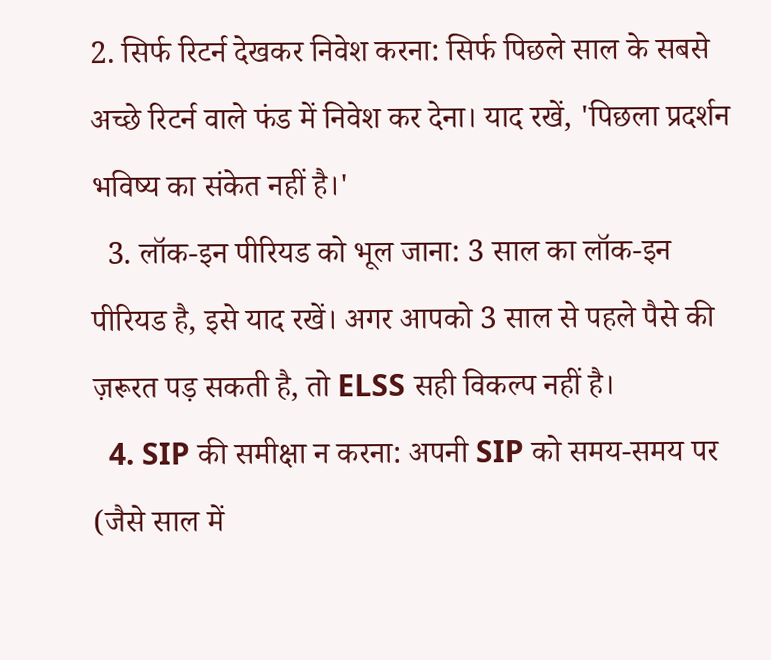2. सिर्फ रिटर्न देखकर निवेश करना: सिर्फ पिछले साल के सबसे अच्छे रिटर्न वाले फंड में निवेश कर देना। याद रखें, 'पिछला प्रदर्शन भविष्य का संकेत नहीं है।'
  3. लॉक-इन पीरियड को भूल जाना: 3 साल का लॉक-इन पीरियड है, इसे याद रखें। अगर आपको 3 साल से पहले पैसे की ज़रूरत पड़ सकती है, तो ELSS सही विकल्प नहीं है।
  4. SIP की समीक्षा न करना: अपनी SIP को समय-समय पर (जैसे साल में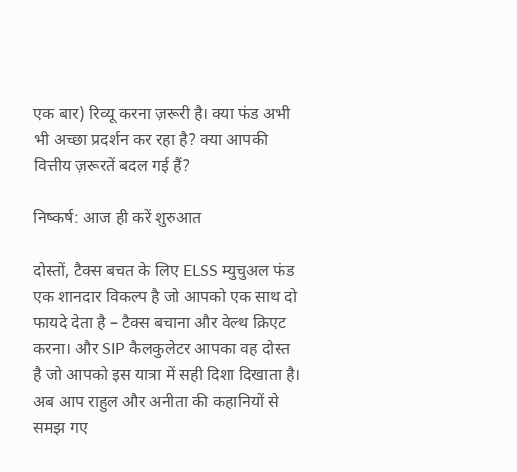एक बार) रिव्यू करना ज़रूरी है। क्या फंड अभी भी अच्छा प्रदर्शन कर रहा है? क्या आपकी वित्तीय ज़रूरतें बदल गई हैं?

निष्कर्ष: आज ही करें शुरुआत

दोस्तों, टैक्स बचत के लिए ELSS म्युचुअल फंड एक शानदार विकल्प है जो आपको एक साथ दो फायदे देता है – टैक्स बचाना और वेल्थ क्रिएट करना। और SIP कैलकुलेटर आपका वह दोस्त है जो आपको इस यात्रा में सही दिशा दिखाता है। अब आप राहुल और अनीता की कहानियों से समझ गए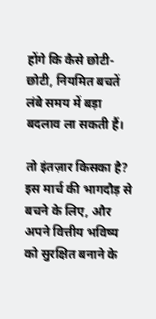होंगे कि कैसे छोटी-छोटी, नियमित बचतें लंबे समय में बड़ा बदलाव ला सकती हैं।

तो इंतज़ार किसका है? इस मार्च की भागदौड़ से बचने के लिए, और अपने वित्तीय भविष्य को सुरक्षित बनाने के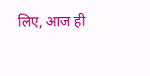लिए, आज ही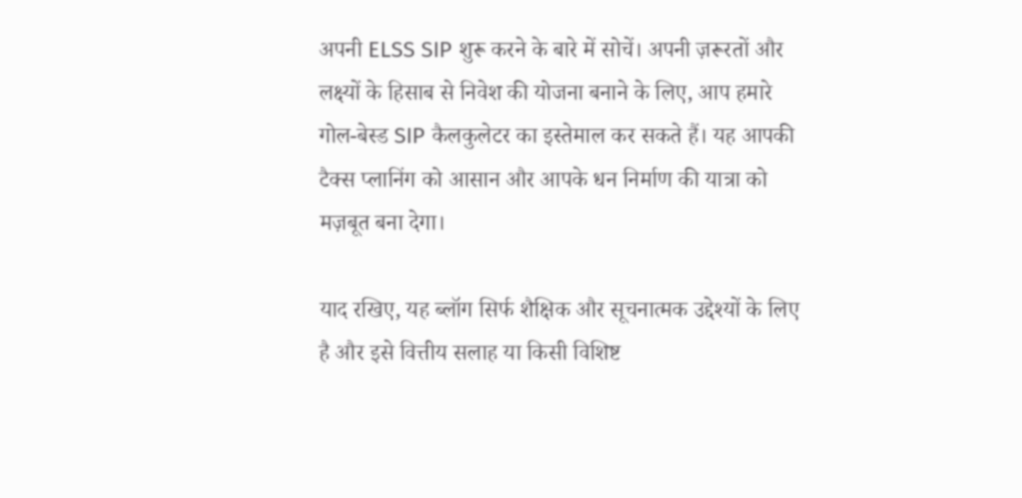अपनी ELSS SIP शुरू करने के बारे में सोचें। अपनी ज़रूरतों और लक्ष्यों के हिसाब से निवेश की योजना बनाने के लिए, आप हमारे गोल-बेस्ड SIP कैलकुलेटर का इस्तेमाल कर सकते हैं। यह आपकी टैक्स प्लानिंग को आसान और आपके धन निर्माण की यात्रा को मज़बूत बना देगा।

याद रखिए, यह ब्लॉग सिर्फ शैक्षिक और सूचनात्मक उद्देश्यों के लिए है और इसे वित्तीय सलाह या किसी विशिष्ट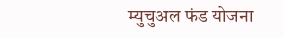म्युचुअल फंड योजना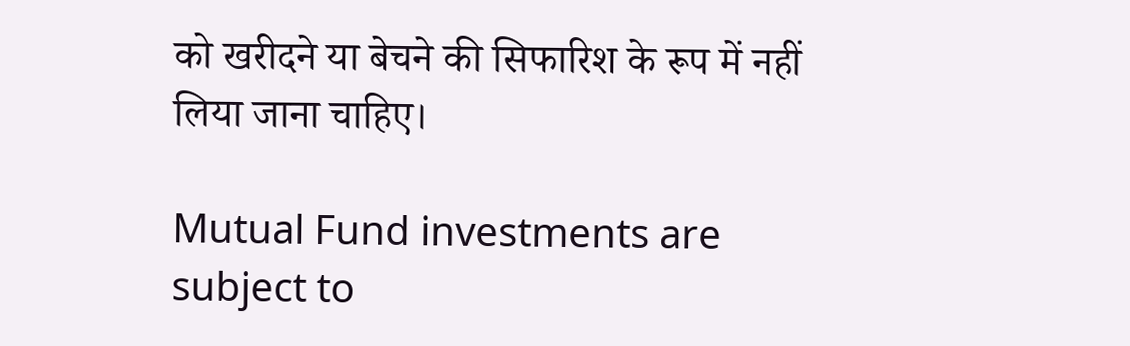को खरीदने या बेचने की सिफारिश के रूप में नहीं लिया जाना चाहिए।

Mutual Fund investments are subject to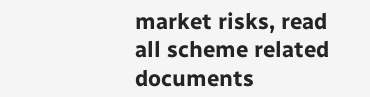market risks, read all scheme related documents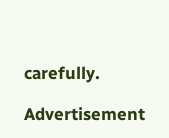carefully.

Advertisement